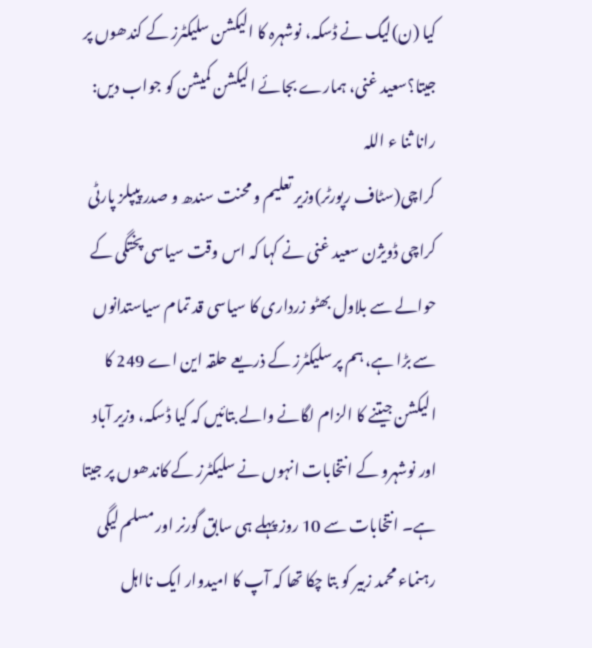کیا (ن)لیگ نے ڈسکہ، نوشہرہ کا الیکشن سلیکٹرز کے کندھوں پر جیتا؟سعید غنی، ہمارے بجائے الیکشن کمیشن کو جواب دیں: رانا ثنا ء اللہ
کراچی(سٹاف رپورٹر)وزیر تعلیم و محنت سندھ و صدر پیپلز پارٹی کراچی ڈویژن سعید غنی نے کہا کہ اس وقت سیاسی پختگی کے حوالے سے بلاول بھٹو زرداری کا سیاسی قد تمام سیاستدانوں سے بڑا ہے، ہم پر سلیکٹرز کے ذریعے حلقہ این اے 249 کا الیکشن جیتنے کا الزام لگانے والے بتائیں کہ کیا ڈسکہ، وزیر آباد اور نوشہرو کے انتخابات انہوں نے سلیکٹرز کے کاندھوں پر جیتا ہے۔ انتخابات سے 10 روز پہلے ہی سابق گورنر اور مسلم لیگی رہنماء محمد زبیر کو بتا چکا تھا کہ آپ کا امیدوار ایک نااہل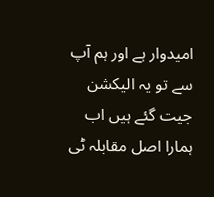امیدوار ہے اور ہم آپ سے تو یہ الیکشن جیت گئے ہیں اب ہمارا اصل مقابلہ ٹی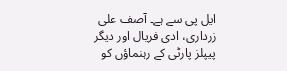ایل پی سے ہے۔ آصف علی زرداری، ادی فریال اور دیگر پیپلز پارٹی کے رہنماؤں کو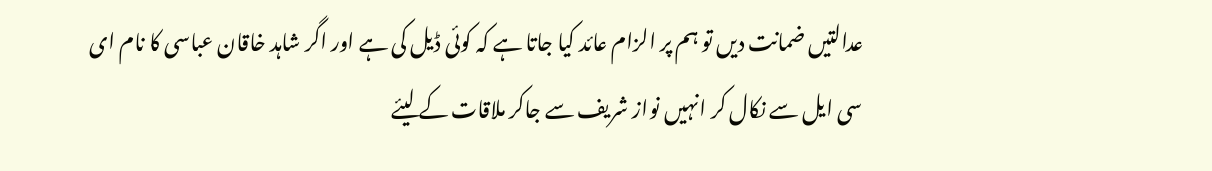عدالتیں ضمانت دیں تو ہم پر الزام عائد کیا جاتا ہے کہ کوئی ڈیل کی ہے اور اگر شاہد خاقان عباسی کا نام ای سی ایل سے نکال کر انہیں نواز شریف سے جاکر ملاقات کے لیئے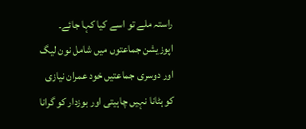راستہ ملے تو اسے کیا کہا جائے۔ اپوزیشن جماعتوں میں شامل نون لیگ اور دوسری جماعتیں خود عمران نیازی کو ہٹانا نہیں چاہیتی اور بوزدار کو گرانا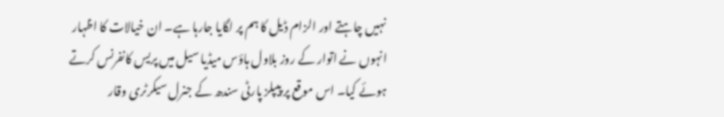نہیں چاہتے اور الزام ڈیل کا ہم پر لگایا جارہا ہے۔ ان خیالات کا اظہار انہوں نے اتوار کے روز بلاول ہاؤس میڈیا سیل میں پریس کانفرنس کرتے ہوئے کیا۔ اس موقع پر پیپلز پارٹی سندھ کے جنرل سیکرٹری وقار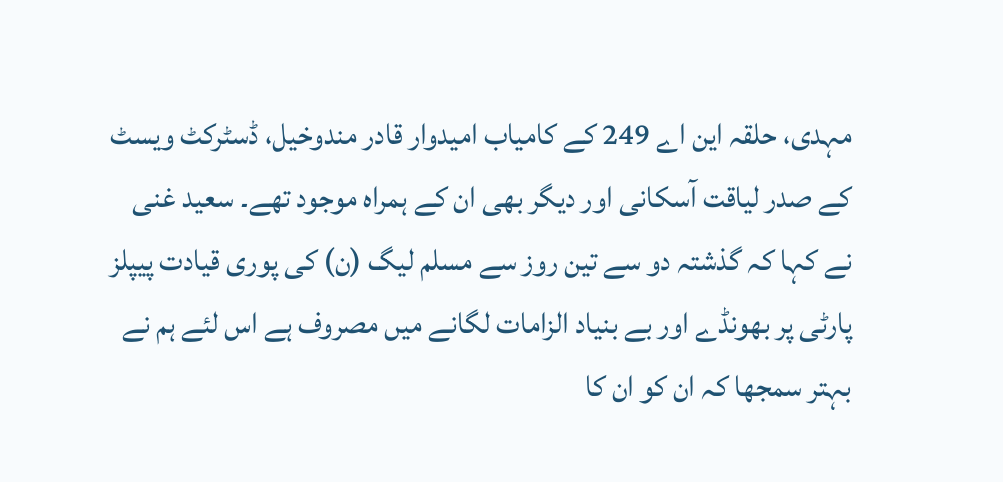مہدی، حلقہ این اے 249 کے کامیاب امیدوار قادر مندوخیل، ڈسٹرکٹ ویسٹ کے صدر لیاقت آسکانی اور دیگر بھی ان کے ہمراہ موجود تھے۔ سعید غنی نے کہا کہ گذشتہ دو سے تین روز سے مسلم لیگ (ن) کی پوری قیادت پیپلز پارٹی پر بھونڈے اور بے بنیاد الزامات لگانے میں مصروف ہے اس لئے ہم نے بہتر سمجھا کہ ان کو ان کا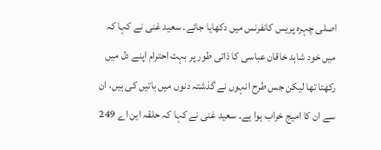اصلی چہرہ پریس کانفرنس میں دکھایا جائے۔ سعید غنی نے کہا کہ میں خود شاہد خاقان عباسی کا ذاتی طور پر بہت احترام اپنے دل میں رکھتا تھا لیکن جس طرح انہوں نے گذشتہ دنوں میں باتیں کی ہیں، ان سے ان کا امیج خراب ہوا ہے۔ سعید غنی نے کہا کہ حلقہ این اے 249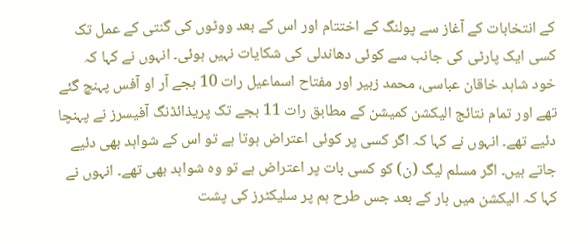کے انتخابات کے آغاز سے پولنگ کے اختتام اور اس کے بعد ووٹوں کی گنتی کے عمل تک کسی ایک پارٹی کی جانب سے کوئی دھاندلی کی شکایات نہیں ہوئی۔ انہوں نے کہا کہ خود شاہد خاقان عباسی، محمد زبیر اور مفتاح اسماعیل رات 10 بجے آر او آفس پہنچ گئے تھے اور تمام نتائج الیکشن کمیشن کے مطابق رات 11 بجے تک پریذائڈنگ آفیسرز نے پہنچا دئیے تھے۔ انہوں نے کہا کہ اگر کسی پر کوئی اعتراض ہوتا ہے تو اس کے شواہد بھی دئیے جاتے ہیں۔ اگر مسلم لیگ (ن) کو کسی بات پر اعتراض ہے تو وہ شواہد بھی تھے۔ انہوں نے کہا کہ الیکشن میں ہار کے بعد جس طرح ہم پر سلیکٹرز کی پشت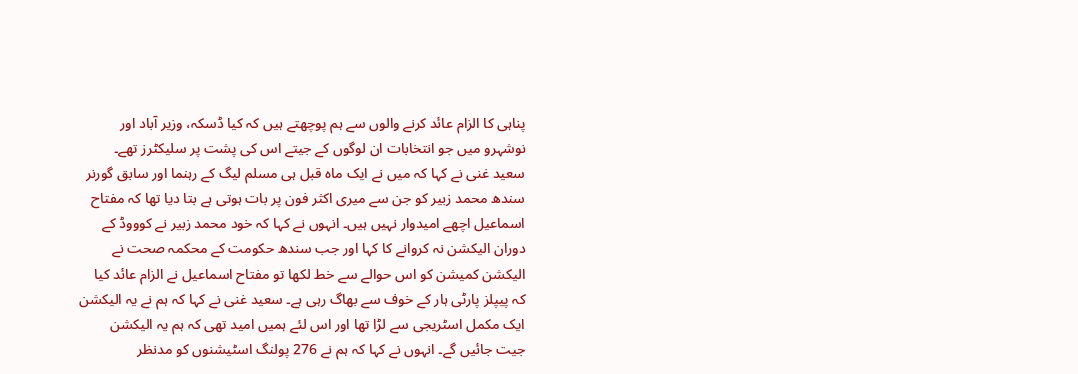پناہی کا الزام عائد کرنے والوں سے ہم پوچھتے ہیں کہ کیا ڈسکہ، وزیر آباد اور نوشہرو میں جو انتخابات ان لوگوں کے جیتے اس کی پشت پر سلیکٹرز تھے۔ سعید غنی نے کہا کہ میں نے ایک ماہ قبل ہی مسلم لیگ کے رہنما اور سابق گورنر سندھ محمد زبیر کو جن سے میری اکثر فون پر بات ہوتی ہے بتا دیا تھا کہ مفتاح اسماعیل اچھے امیدوار نہیں ہیں۔ انہوں نے کہا کہ خود محمد زبیر نے کوووڈ کے دوران الیکشن نہ کروانے کا کہا اور جب سندھ حکومت کے محکمہ صحت نے الیکشن کمیشن کو اس حوالے سے خط لکھا تو مفتاح اسماعیل نے الزام عائد کیا کہ پیپلز پارٹی ہار کے خوف سے بھاگ رہی ہے۔ سعید غنی نے کہا کہ ہم نے یہ الیکشن ایک مکمل اسٹریجی سے لڑا تھا اور اس لئے ہمیں امید تھی کہ ہم یہ الیکشن جیت جائیں گے۔ انہوں نے کہا کہ ہم نے 276 پولنگ اسٹیشنوں کو مدنظر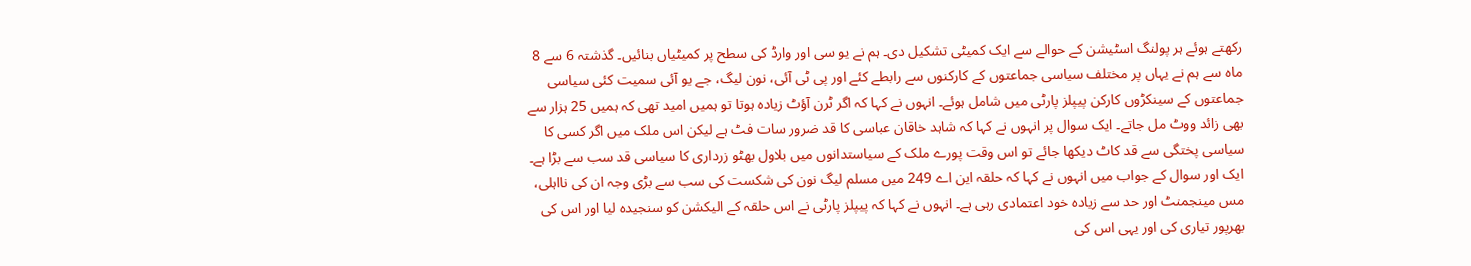رکھتے ہوئے ہر پولنگ اسٹیشن کے حوالے سے ایک کمیٹی تشکیل دی۔ ہم نے یو سی اور وارڈ کی سطح پر کمیٹیاں بنائیں۔ گذشتہ 6 سے 8 ماہ سے ہم نے یہاں پر مختلف سیاسی جماعتوں کے کارکنوں سے رابطے کئے اور پی ٹی آئی، نون لیگ، جے یو آئی سمیت کئی سیاسی جماعتوں کے سینکڑوں کارکن پیپلز پارٹی میں شامل ہوئے۔ انہوں نے کہا کہ اگر ٹرن آؤٹ زیادہ ہوتا تو ہمیں امید تھی کہ ہمیں 25 ہزار سے بھی زائد ووٹ مل جاتے۔ ایک سوال پر انہوں نے کہا کہ شاہد خاقان عباسی کا قد ضرور سات فٹ ہے لیکن اس ملک میں اگر کسی کا سیاسی پختگی سے قد کاٹ دیکھا جائے تو اس وقت پورے ملک کے سیاستدانوں میں بلاول بھٹو زرداری کا سیاسی قد سب سے بڑا ہے۔ ایک اور سوال کے جواب میں انہوں نے کہا کہ حلقہ این اے 249 میں مسلم لیگ نون کی شکست کی سب سے بڑی وجہ ان کی نااہلی، مس مینجمنٹ اور حد سے زیادہ خود اعتمادی رہی ہے۔ انہوں نے کہا کہ پیپلز پارٹی نے اس حلقہ کے الیکشن کو سنجیدہ لیا اور اس کی بھرپور تیاری کی اور یہی اس کی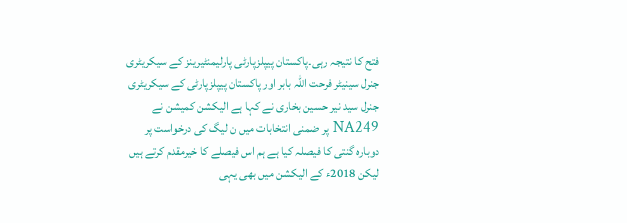فتح کا نتیجہ رہی۔پاکستان پیپلزپارٹی پارلیمنٹیرینز کے سیکریٹری جنرل سینیٹر فرحت اللہ بابر اور پاکستان پیپلزپارٹی کے سیکریٹری جنرل سید نیر حسین بخاری نے کہا ہے الیکشن کمیشن نے NA249 پر ضمنی انتخابات میں ن لیگ کی درخواست پر دوبارہ گنتی کا فیصلہ کیا ہے ہم اس فیصلے کا خیرمقدم کرتے ہیں لیکن 2018ء کے الیکشن میں بھی یہی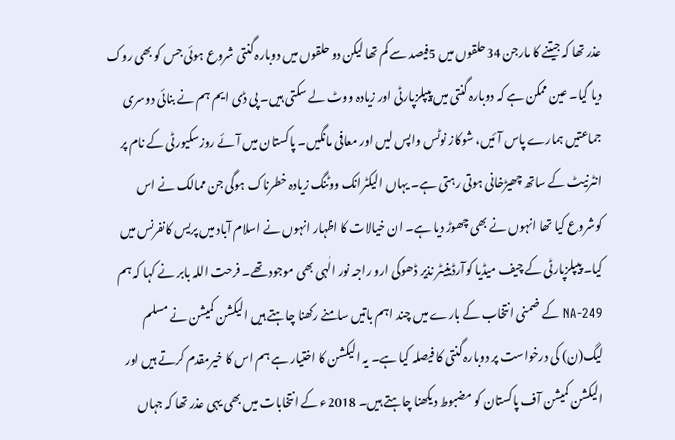عذر تھا کہ جیتنے کا مارجن 34حلقوں میں 5فیصد سے کم تھا لیکن دو حلقوں میں دوبارہ گنتی شروع ہوئی جس کو بھی روک دیا گیا۔ عین ممکن ہے کہ دوبارہ گنتی میں پیپلزپارٹی اور زیادہ ووٹ لے سکتی ہیں۔ پی ڈی ایم ہم نے بنائی دوسری جماعتیں ہمارے پاس آئیں، شوکاز نوٹس واپس لیں اور معافی مانگیں۔ پاکستان میں آئے روزسکیورٹی کے نام پر انٹرنیٹ کے ساتھ چھیڑخانی ہوتی رہتی ہے۔ یہاں الیکٹرانک ووٹنگ زیادہ خطرناک ہوگی جن ممالک نے اس کوشروع کیا تھا انہوں نے بھی چھوڑ دیا ہے۔ ان خیالات کا اظہار انہوں نے اسلام آباد میں پریس کانفرنس میں کیا۔ پیپلزپارٹی کے چیف میڈیا کوآرڈینیٹر نذیر ڈھوکی ارو راجہ نور الٰہی بھی موجود تھے۔ فرحت اللہ بابر نے کہا کہ ہم NA-249 کے ضمنی انتخاب کے بارے میں چند اہم باتیں سامنے رکھنا چاہتے ہیں الیکشن کمیشن نے مسلم لیگ(ن) کی درخواست پر دوبارہ گنتی کا فیصلہ کیا ہے۔ یہ الیکشن کا اختیار ہے ہم اس کا خیرمقدم کرتے ہیں اور الیکشن کمیشن آف پاکستان کو مضبوط دیکھنا چاہتے ہیں۔ 2018ء کے انتخابات میں بھی یہی عذر تھا کہ جہاں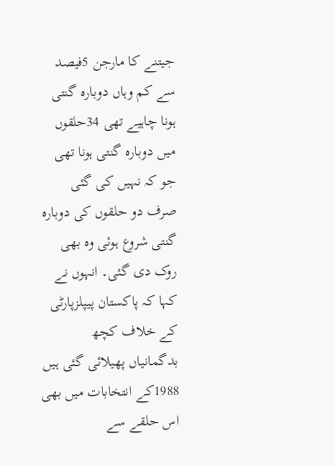جیتنے کا مارجن 5فیصد سے کم وہاں دوبارہ گنتی ہونا چاہیے تھی 34حلقوں میں دوبارہ گنتی ہونا تھی جو کہ نہیں کی گئی صرف دو حلقوں کی دوبارہ گنتی شروع ہوئی وہ بھی روک دی گئی۔ انہوں نے کہا کہ پاکستان پیپلزپارٹی کے خلاف کچھ بدگمانیاں پھیلائی گئی ہیں 1988کے انتخابات میں بھی اس حلقے سے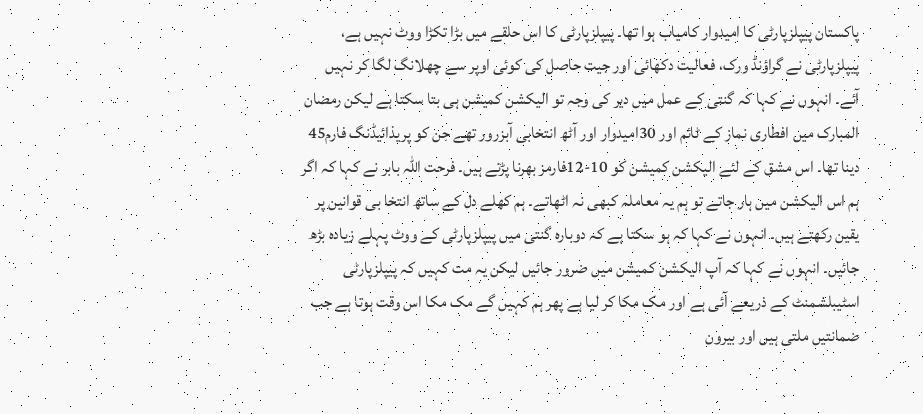پاکستان پیپلزپارٹی کا امیدوار کامیاب ہوا تھا۔ پیپلزپارٹی کا اس حلقے میں بڑا تکڑا ووٹ نہیں ہے، پیپلزپارٹی نے گراؤنڈ ورک، فعالیت دکھائی اور جیت حاصل کی کوئی اوپر سے چھلانگ لگا کر نہیں آئے۔ انہوں نے کہا کہ گنتی کے عمل میں دیر کی وجہ تو الیکشن کمیشن ہی بتا سکتا ہے لیکن رمضان المبارک میں افطاری نماز کے ٹائم اور 30امیدوار اور آٹھ انتخابی آبزرور تھے جن کو پریذائیڈنگ فارم45 دینا تھا۔ اس مشق کے لئے الیکشن کمیشن کو 10-12فارمز بھرنا پڑتے ہیں۔ فرحت اللہ بابر نے کہا کہ اگر ہم اس الیکشن میں ہار جاتے تو ہم یہ معاملہ کبھی نہ اٹھاتے۔ ہم کھلے دل کے ساتھ انتخا بی قوانین پر یقین رکھتے ہیں۔ انہوں نے کہا کہ ہو سکتا ہے کہ دوبارہ گنتی میں پیپلزپارٹی کے ووٹ پہلے زیادہ بڑھ جائیں۔ انہوں نے کہا کہ آپ الیکشن کمیشن میں ضرور جائیں لیکن یہ مت کہیں کہ پیپلزپارٹی اسٹیبلشمنٹ کے ذریعے آئی ہے اور مک مکا کر لیا ہے پھر ہم کہیں گے مک مکا اس وقت ہوتا ہے جب ضمانتیں ملتی ہیں اور بیرون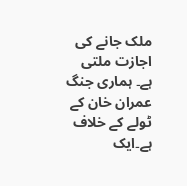ملک جانے کی اجازت ملتی ہے۔ ہماری جنگ عمران خان کے ٹولے کے خلاف ہے۔ایک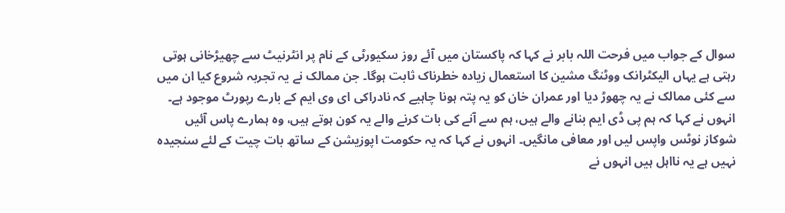سوال کے جواب میں فرحت اللہ بابر نے کہا کہ پاکستان میں آئے روز سکیورٹی کے نام پر انٹرنیٹ سے چھیڑخانی ہوتی رہتی ہے یہاں الیکٹرانک ووٹنگ مشین کا استعمال زیادہ خطرناک ثابت ہوگا۔ جن ممالک نے یہ تجربہ شروع کیا ان میں سے کئی ممالک نے یہ چھوڑ دیا اور عمران خان کو یہ پتہ ہونا چاہیے کہ نادراکی ای وی ایم کے بارے رپورٹ موجود ہے۔ انہوں نے کہا کہ ہم پی ڈی ایم بنانے والے ہیں، ہم سے آنے کی بات کرنے والے یہ کون ہوتے ہیں، وہ ہمارے پاس آئیں شوکاز نوٹس واپس لیں اور معافی مانگیں۔ انہوں نے کہا کہ یہ حکومت اپوزیشن کے ساتھ بات چیت کے لئے سنجیدہ نہیں ہے یہ نااہل ہیں انہوں نے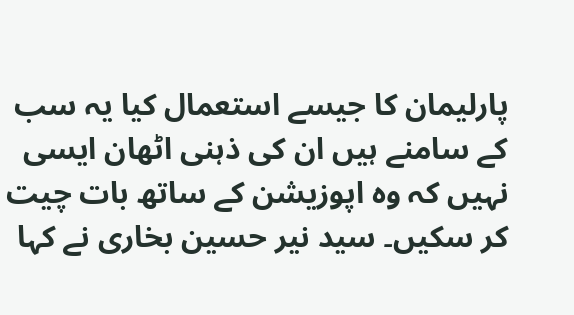پارلیمان کا جیسے استعمال کیا یہ سب کے سامنے ہیں ان کی ذہنی اٹھان ایسی نہیں کہ وہ اپوزیشن کے ساتھ بات چیت کر سکیں۔ سید نیر حسین بخاری نے کہا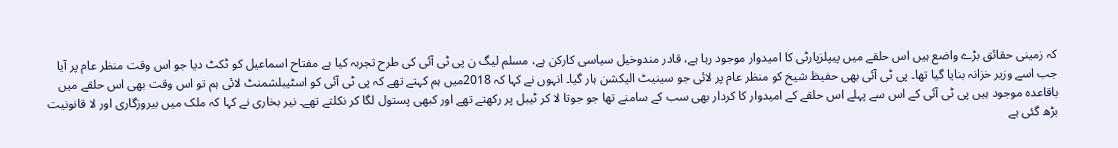کہ زمینی حقائق بڑے واضع ہیں اس حلقے میں پیپلزپارٹی کا امیدوار موجود رہا ہے، قادر مندوخیل سیاسی کارکن ہے، مسلم لیگ ن پی ٹی آئی کی طرح تجربہ کیا ہے مفتاح اسماعیل کو ٹکٹ دیا جو اس وقت منظر عام پر آیا جب اسے وزیر خزانہ بنایا گیا تھا۔ پی ٹی آئی بھی حفیظ شیخ کو منظر عام پر لائی جو سینیٹ الیکشن ہار گیا۔ انہوں نے کہا کہ 2018میں ہم کہتے تھے کہ پی ٹی آئی کو اسٹیبلشمنٹ لائی ہم تو اس وقت بھی اس حلقے میں باقاعدہ موجود ہیں پی ٹی آئی کے اس سے پہلے اس حلقے کے امیدوار کا کردار بھی سب کے سامنے تھا جو جوتا لا کر ٹیبل پر رکھتے تھے اور کبھی پستول لگا کر نکلتے تھے۔ نیر بخاری نے کہا کہ ملک میں بیروزگاری اور لا قانونیت بڑھ گئی ہے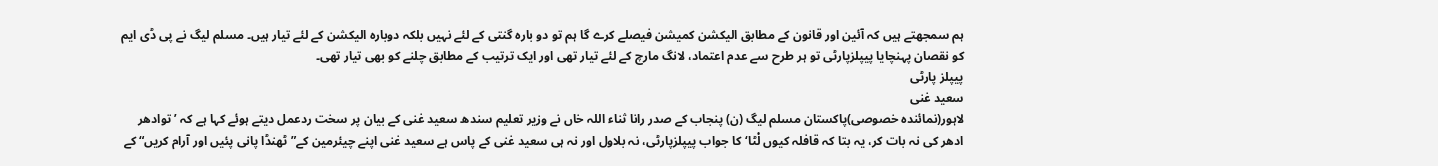ہم سمجھتے ہیں کہ آئین اور قانون کے مطابق الیکشن کمیشن فیصلے کرے گا ہم تو دو بارہ گنتی کے لئے نہیں بلکہ دوبارہ الیکشن کے لئے تیار ہیں۔ مسلم لیگ نے پی ڈی ایم کو نقصان پہنچایا پیپلزپارٹی تو ہر طرح سے عدم اعتماد، لانگ مارچ کے لئے تیار تھی اور ایک ترتیب کے مطابق چلنے کو بھی تیار تھی۔
پیپلز پارٹی
سعید غنی
لاہور(نمائندہ خصوصی)پاکستان مسلم لیگ (ن) پنجاب کے صدر رانا ثناء اللہ خاں نے وزیر تعلیم سندھ سعید غنی کے بیان پر سخت ردعمل دیتے ہوئے کہا ہے کہ ’توادھر ادھر کی نہ بات کر، یہ بتا کہ قافلہ کیوں لْٹا‘کا جواب پیپلزپارٹی، نہ بلاول اور نہ ہی سعید غنی کے پاس ہے سعید غنی اپنے چیئرمین کے”ٹھنڈا پانی پئیں اور آرام کریں“ کے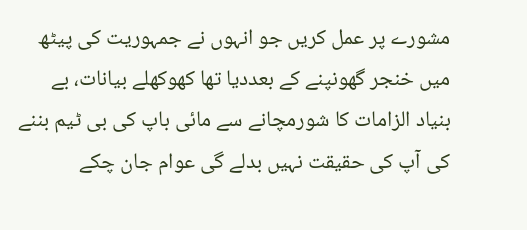مشورے پر عمل کریں جو انہوں نے جمہوریت کی پیٹھ میں خنجر گھونپنے کے بعددیا تھا کھوکھلے بیانات، بے بنیاد الزامات کا شورمچانے سے مائی باپ کی بی ٹیم بننے کی آپ کی حقیقت نہیں بدلے گی عوام جان چکے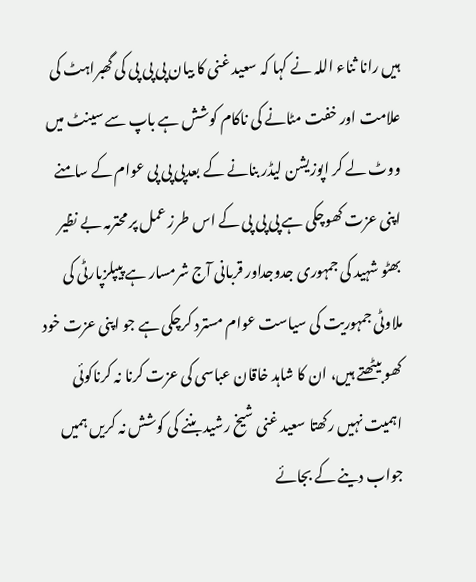ہیں رانا ثناء اللہ نے کہا کہ سعید غنی کا بیان پی پی پی کی گھبراہٹ کی علامت اور خفت مٹانے کی ناکام کوشش ہے باپ سے سینٹ میں ووٹ لے کر اپوزیشن لیڈر بنانے کے بعدپی پی پی عوام کے سامنے اپنی عزت کھوچکی ہے پی پی پی کے اس طرز عمل پر محترمہ بے نظیر بھٹو شہید کی جمہوری جدوجداور قربانی آج شرمسار ہے پیپلزپارٹی کی ملاوٹی جمہوریت کی سیاست عوام مسترد کرچکی ہے جو اپنی عزت خود کھو بیٹھتے ہیں، ان کا شاہد خاقان عباسی کی عزت کرنا نہ کرناکوئی اہمیت نہیں رکھتا سعید غنی شیخ رشید بننے کی کوشش نہ کریں ہمیں جواب دینے کے بجائے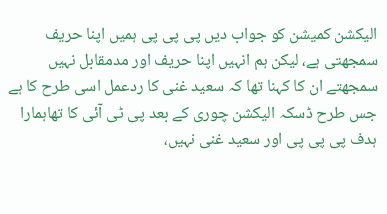الیکشن کمیشن کو جواب دیں پی پی پی ہمیں اپنا حریف سمجھتی ہے، لیکن ہم انہیں اپنا حریف اور مدمقابل نہیں سمجھتے ان کا کہنا تھا کہ سعید غنی کا ردعمل اسی طرح کا ہے جس طرح ڈسکہ الیکشن چوری کے بعد پی ٹی آئی کا تھاہمارا ہدف پی پی پی اور سعید غنی نہیں،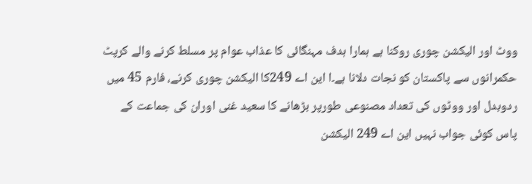ووٹ اور الیکشن چوری روکنا ہے ہمارا ہدف مہنگائی کا عذاب عوام پر مسلط کرنے والے کرپٹ حکمرانوں سے پاکستان کو نجات دلانا ہے۔ا این اے 249کا الیکشن چوری کرنے، فارم 45 میں ردوبدل اور ووٹوں کی تعداد مصنوعی طورپر بڑھانے کا سعید غنی اوران کی جماعت کے پاس کوئی جواب نہیں این اے 249 الیکشن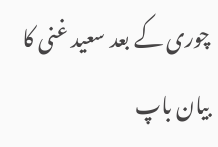چوری کے بعد سعید غنی کا بیان باپ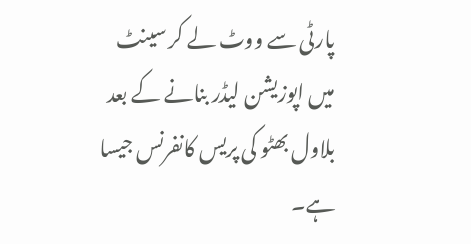پارٹی سے ووٹ لے کر سینٹ میں اپوزیشن لیڈر بنانے کے بعد بلاول بھٹو کی پریس کانفرنس جیسا ہے۔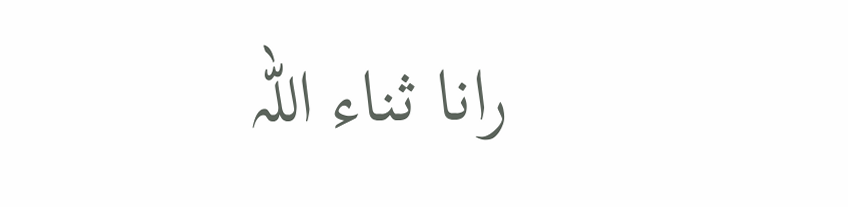رانا ثناء اللہ